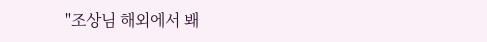"조상님 해외에서 봬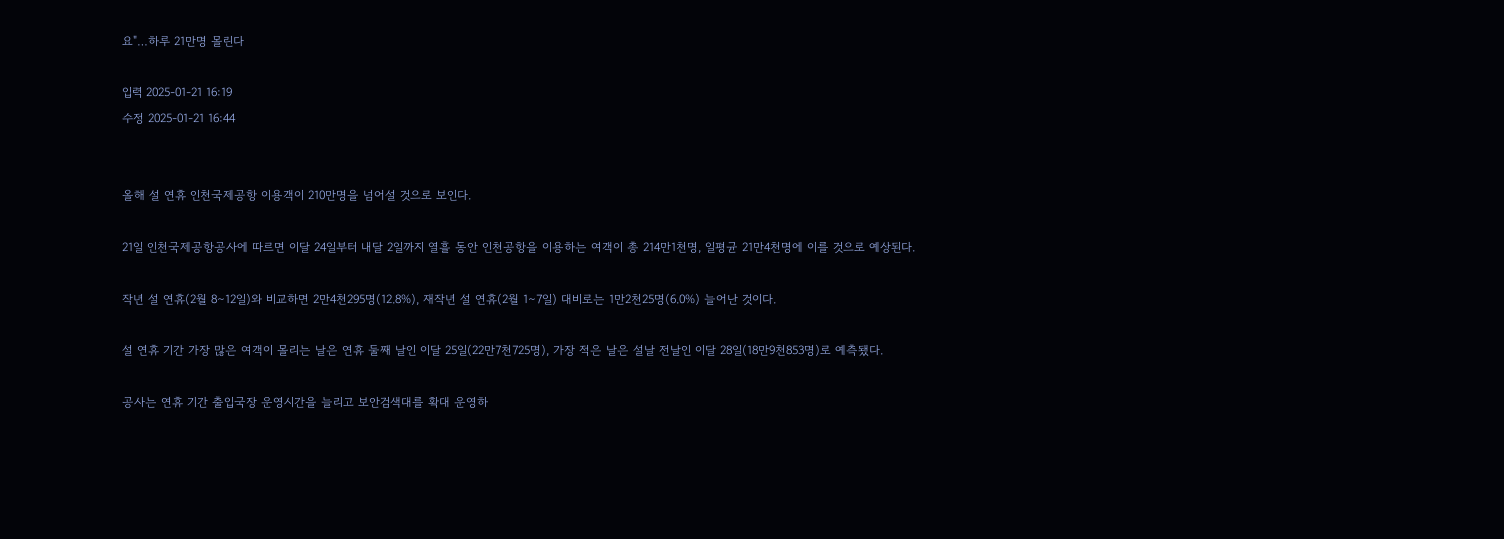요"…하루 21만명 몰린다

입력 2025-01-21 16:19
수정 2025-01-21 16:44


올해 설 연휴 인천국제공항 이용객이 210만명을 넘어설 것으로 보인다.

21일 인천국제공항공사에 따르면 이달 24일부터 내달 2일까지 열흘 동안 인천공항을 이용하는 여객이 총 214만1천명, 일평균 21만4천명에 이를 것으로 예상된다.

작년 설 연휴(2월 8∼12일)와 비교하면 2만4천295명(12.8%), 재작년 설 연휴(2월 1∼7일) 대비로는 1만2천25명(6.0%) 늘어난 것이다.

설 연휴 기간 가장 많은 여객이 몰리는 날은 연휴 둘째 날인 이달 25일(22만7천725명), 가장 적은 날은 설날 전날인 이달 28일(18만9천853명)로 예측됐다.

공사는 연휴 기간 출입국장 운영시간을 늘리고 보안검색대를 확대 운영하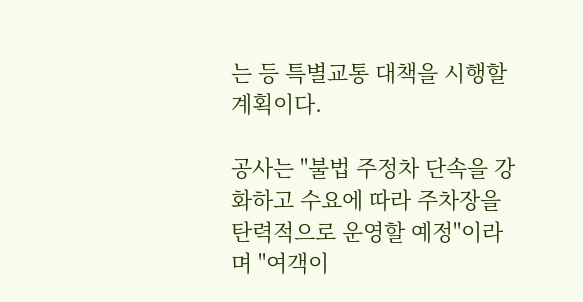는 등 특별교통 대책을 시행할 계획이다.

공사는 "불법 주정차 단속을 강화하고 수요에 따라 주차장을 탄력적으로 운영할 예정"이라며 "여객이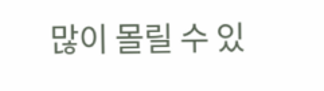많이 몰릴 수 있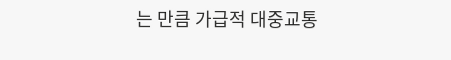는 만큼 가급적 대중교통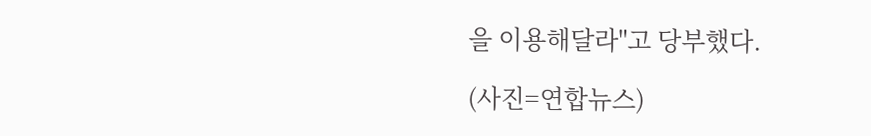을 이용해달라"고 당부했다.

(사진=연합뉴스)